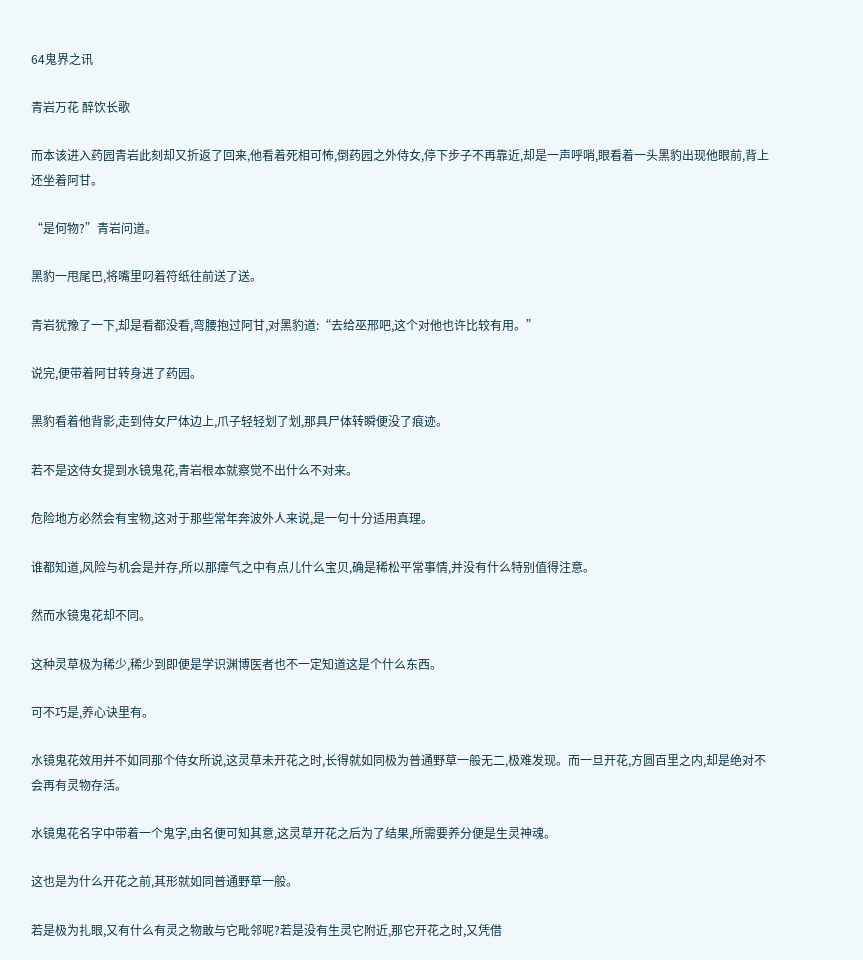64鬼界之讯

青岩万花 醉饮长歌

而本该进入药园青岩此刻却又折返了回来,他看着死相可怖,倒药园之外侍女,停下步子不再靠近,却是一声呼哨,眼看着一头黑豹出现他眼前,背上还坐着阿甘。

“是何物?”青岩问道。

黑豹一甩尾巴,将嘴里叼着符纸往前送了送。

青岩犹豫了一下,却是看都没看,弯腰抱过阿甘,对黑豹道:“去给巫邢吧,这个对他也许比较有用。”

说完,便带着阿甘转身进了药园。

黑豹看着他背影,走到侍女尸体边上,爪子轻轻划了划,那具尸体转瞬便没了痕迹。

若不是这侍女提到水镜鬼花,青岩根本就察觉不出什么不对来。

危险地方必然会有宝物,这对于那些常年奔波外人来说,是一句十分适用真理。

谁都知道,风险与机会是并存,所以那瘴气之中有点儿什么宝贝,确是稀松平常事情,并没有什么特别值得注意。

然而水镜鬼花却不同。

这种灵草极为稀少,稀少到即便是学识渊博医者也不一定知道这是个什么东西。

可不巧是,养心诀里有。

水镜鬼花效用并不如同那个侍女所说,这灵草未开花之时,长得就如同极为普通野草一般无二,极难发现。而一旦开花,方圆百里之内,却是绝对不会再有灵物存活。

水镜鬼花名字中带着一个鬼字,由名便可知其意,这灵草开花之后为了结果,所需要养分便是生灵神魂。

这也是为什么开花之前,其形就如同普通野草一般。

若是极为扎眼,又有什么有灵之物敢与它毗邻呢?若是没有生灵它附近,那它开花之时,又凭借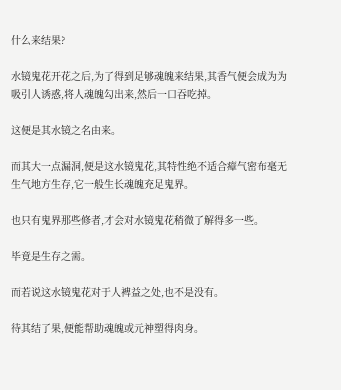什么来结果?

水镜鬼花开花之后,为了得到足够魂魄来结果,其香气便会成为为吸引人诱惑,将人魂魄勾出来,然后一口吞吃掉。

这便是其水镜之名由来。

而其大一点漏洞,便是这水镜鬼花,其特性绝不适合瘴气密布毫无生气地方生存,它一般生长魂魄充足鬼界。

也只有鬼界那些修者,才会对水镜鬼花稍微了解得多一些。

毕竟是生存之需。

而若说这水镜鬼花对于人裨益之处,也不是没有。

待其结了果,便能帮助魂魄或元神塑得肉身。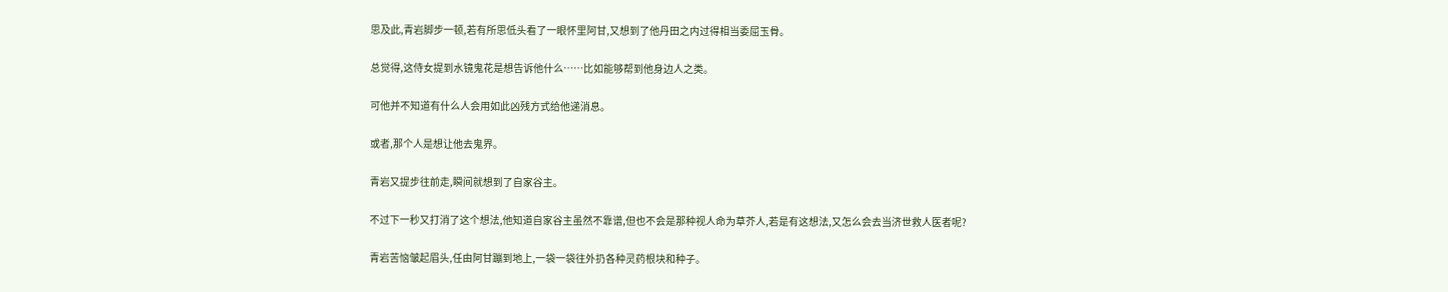思及此,青岩脚步一顿,若有所思低头看了一眼怀里阿甘,又想到了他丹田之内过得相当委屈玉骨。

总觉得,这侍女提到水镜鬼花是想告诉他什么……比如能够帮到他身边人之类。

可他并不知道有什么人会用如此凶残方式给他递消息。

或者,那个人是想让他去鬼界。

青岩又提步往前走,瞬间就想到了自家谷主。

不过下一秒又打消了这个想法,他知道自家谷主虽然不靠谱,但也不会是那种视人命为草芥人,若是有这想法,又怎么会去当济世救人医者呢?

青岩苦恼皱起眉头,任由阿甘蹦到地上,一袋一袋往外扔各种灵药根块和种子。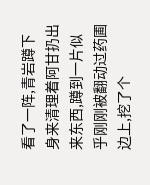看了一阵,青岩蹲下身来清理着阿甘扔出来东西,蹲到一片似乎刚刚被翻动过药圃边上,挖了个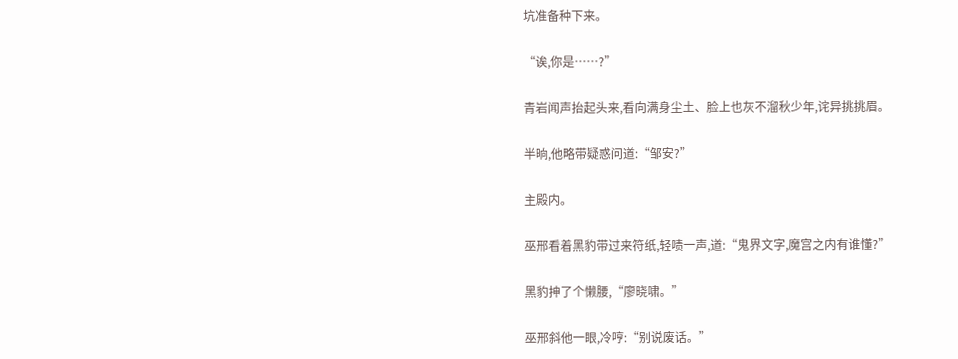坑准备种下来。

“诶,你是……?”

青岩闻声抬起头来,看向满身尘土、脸上也灰不溜秋少年,诧异挑挑眉。

半晌,他略带疑惑问道:“邹安?”

主殿内。

巫邢看着黑豹带过来符纸,轻啧一声,道:“鬼界文字,魔宫之内有谁懂?”

黑豹抻了个懒腰,“廖晓啸。”

巫邢斜他一眼,冷哼:“别说废话。”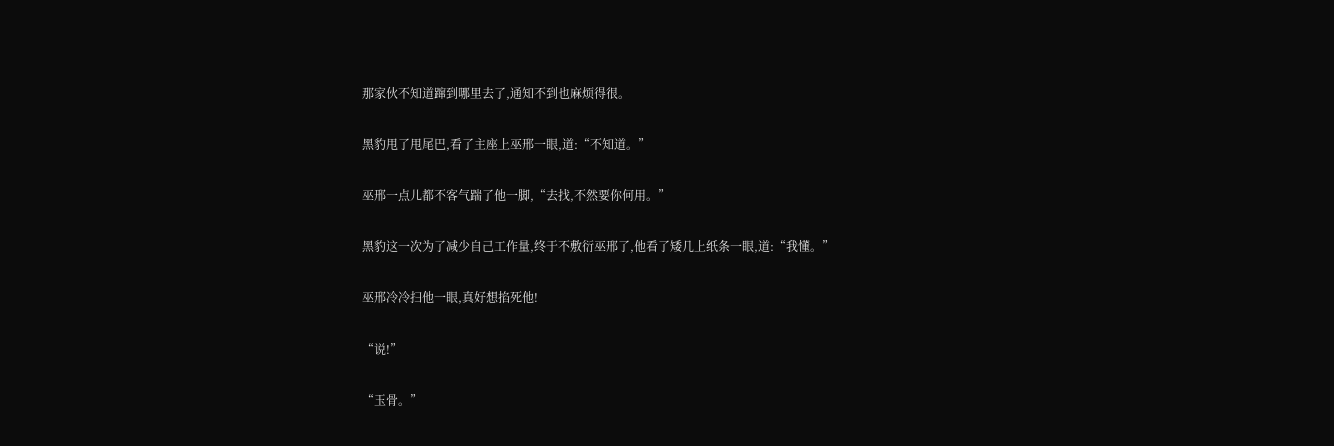那家伙不知道蹿到哪里去了,通知不到也麻烦得很。

黑豹甩了甩尾巴,看了主座上巫邢一眼,道:“不知道。”

巫邢一点儿都不客气踹了他一脚,“去找,不然要你何用。”

黑豹这一次为了减少自己工作量,终于不敷衍巫邢了,他看了矮几上纸条一眼,道:“我懂。”

巫邢冷冷扫他一眼,真好想掐死他!

“说!”

“玉骨。”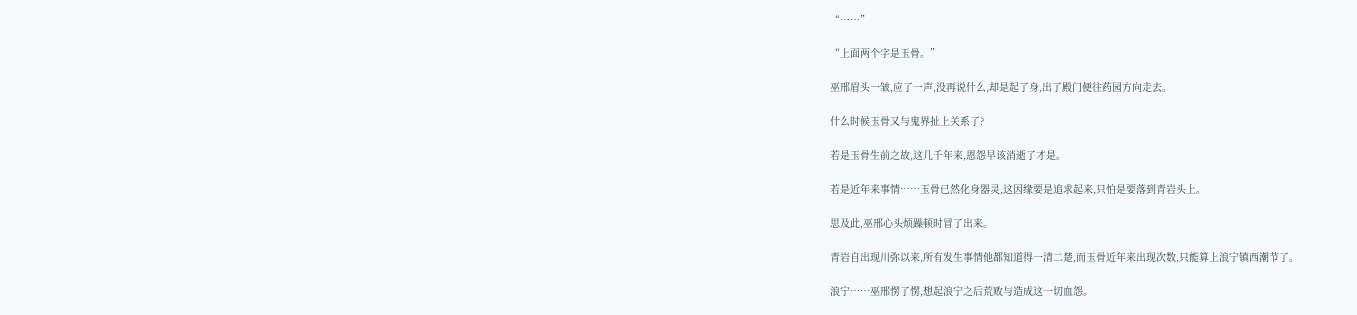“……”

“上面两个字是玉骨。”

巫邢眉头一皱,应了一声,没再说什么,却是起了身,出了殿门便往药园方向走去。

什么时候玉骨又与鬼界扯上关系了?

若是玉骨生前之故,这几千年来,恩怨早该消逝了才是。

若是近年来事情……玉骨已然化身器灵,这因缘要是追求起来,只怕是要落到青岩头上。

思及此,巫邢心头烦躁顿时冒了出来。

青岩自出现川弥以来,所有发生事情他都知道得一清二楚,而玉骨近年来出现次数,只能算上浪宁镇西潮节了。

浪宁……巫邢愣了愣,想起浪宁之后荒败与造成这一切血怨。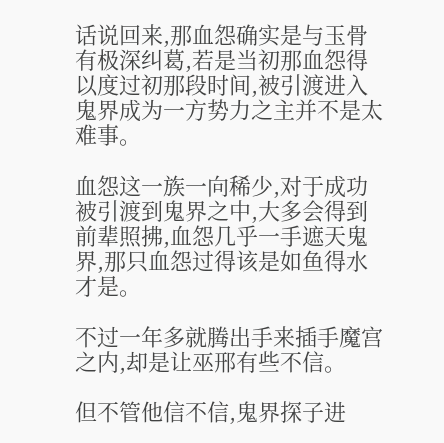话说回来,那血怨确实是与玉骨有极深纠葛,若是当初那血怨得以度过初那段时间,被引渡进入鬼界成为一方势力之主并不是太难事。

血怨这一族一向稀少,对于成功被引渡到鬼界之中,大多会得到前辈照拂,血怨几乎一手遮天鬼界,那只血怨过得该是如鱼得水才是。

不过一年多就腾出手来插手魔宫之内,却是让巫邢有些不信。

但不管他信不信,鬼界探子进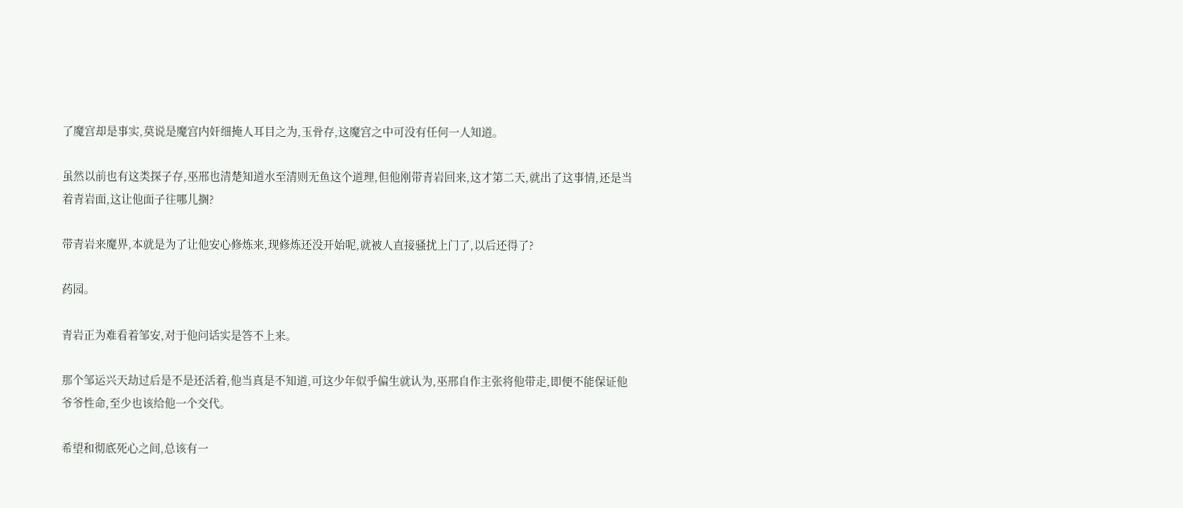了魔宫却是事实,莫说是魔宫内奸细掩人耳目之为,玉骨存,这魔宫之中可没有任何一人知道。

虽然以前也有这类探子存,巫邢也清楚知道水至清则无鱼这个道理,但他刚带青岩回来,这才第二天,就出了这事情,还是当着青岩面,这让他面子往哪儿搁?

带青岩来魔界,本就是为了让他安心修炼来,现修炼还没开始呢,就被人直接骚扰上门了,以后还得了?

药园。

青岩正为难看着邹安,对于他问话实是答不上来。

那个邹运兴天劫过后是不是还活着,他当真是不知道,可这少年似乎偏生就认为,巫邢自作主张将他带走,即便不能保证他爷爷性命,至少也该给他一个交代。

希望和彻底死心之间,总该有一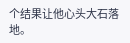个结果让他心头大石落地。